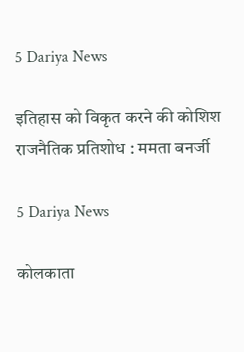5 Dariya News

इतिहास को विकृत करने की कोशिश राजनैतिक प्रतिशोध : ममता बनर्जी

5 Dariya News

कोलकाता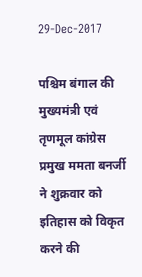29-Dec-2017

पश्चिम बंगाल की मुख्यमंत्री एवं तृणमूल कांग्रेस प्रमुख ममता बनर्जी ने शुक्रवार को इतिहास को विकृत करने की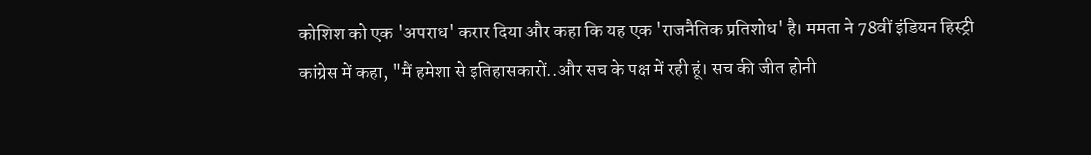कोशिश को एक 'अपराध' करार दिया और कहा कि यह एक 'राजनैतिक प्रतिशोध' है। ममता ने 78वीं इंडियन हिस्ट्री कांग्रेस में कहा, "मैं हमेशा से इतिहासकारों..और सच के पक्ष में रही हूं। सच की जीत होनी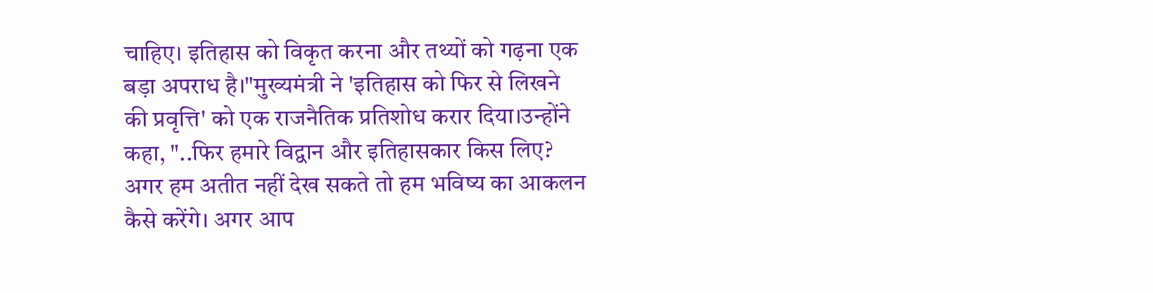चाहिए। इतिहास को विकृत करना और तथ्यों को गढ़ना एक बड़ा अपराध है।"मुख्यमंत्री ने 'इतिहास को फिर से लिखने की प्रवृत्ति' को एक राजनैतिक प्रतिशोध करार दिया।उन्होंने कहा, "..फिर हमारे विद्वान और इतिहासकार किस लिए? अगर हम अतीत नहीं देख सकते तो हम भविष्य का आकलन कैसे करेंगे। अगर आप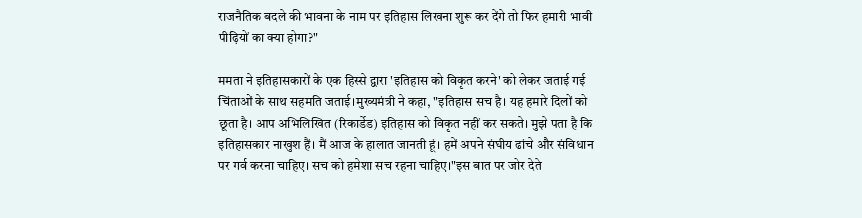राजनैतिक बदले की भावना के नाम पर इतिहास लिखना शुरू कर देंगे तो फिर हमारी भावी पीढ़ियों का क्या होगा?"

ममता ने इतिहासकारों के एक हिस्से द्वारा 'इतिहास को विकृत करने' को लेकर जताई गई चिंताओं के साथ सहमति जताई।मुख्यमंत्री ने कहा, "इतिहास सच है। यह हमारे दिलों को छूता है। आप अभिलिखित (रिकार्डेड) इतिहास को विकृत नहीं कर सकते। मुझे पता है कि इतिहासकार नाखुश हैं। मैं आज के हालात जानती हूं। हमें अपने संघीय ढांचे और संविधान पर गर्व करना चाहिए। सच को हमेशा सच रहना चाहिए।"इस बात पर जोर देते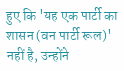हुए कि 'यह एक पार्टी का शासन (वन पार्टी रूल)' नहीं है, उन्होंने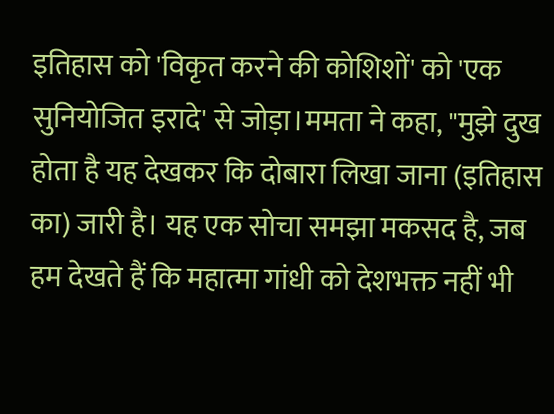इतिहास को 'विकृत करने की कोशिशों' को 'एक सुनियोजित इरादे' से जोड़ा।ममता ने कहा, "मुझे दुख होता है यह देखकर कि दोबारा लिखा जाना (इतिहास का) जारी है। यह एक सोचा समझा मकसद है, जब हम देखते हैं कि महात्मा गांधी को देशभक्त नहीं भी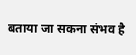बताया जा सकना संभव है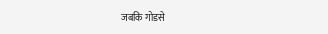जबकि गोडसे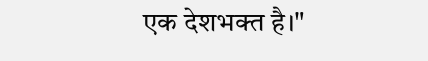एक देशभक्त है।"